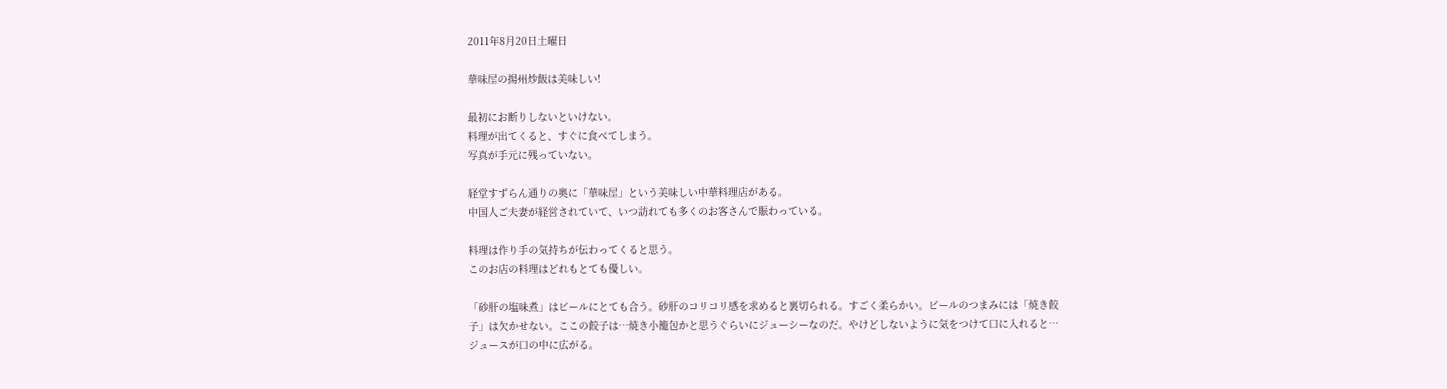2011年8月20日土曜日

華味屋の揚州炒飯は美味しい!

最初にお断りしないといけない。
料理が出てくると、すぐに食べてしまう。
写真が手元に残っていない。

経堂すずらん通りの奥に「華味屋」という美味しい中華料理店がある。
中国人ご夫妻が経営されていて、いつ訪れても多くのお客さんで賑わっている。

料理は作り手の気持ちが伝わってくると思う。
このお店の料理はどれもとても優しい。

「砂肝の塩味煮」はビールにとても合う。砂肝のコリコリ感を求めると裏切られる。すごく柔らかい。ビールのつまみには「焼き餃子」は欠かせない。ここの餃子は…焼き小籠包かと思うぐらいにジューシーなのだ。やけどしないように気をつけて口に入れると…ジュースが口の中に広がる。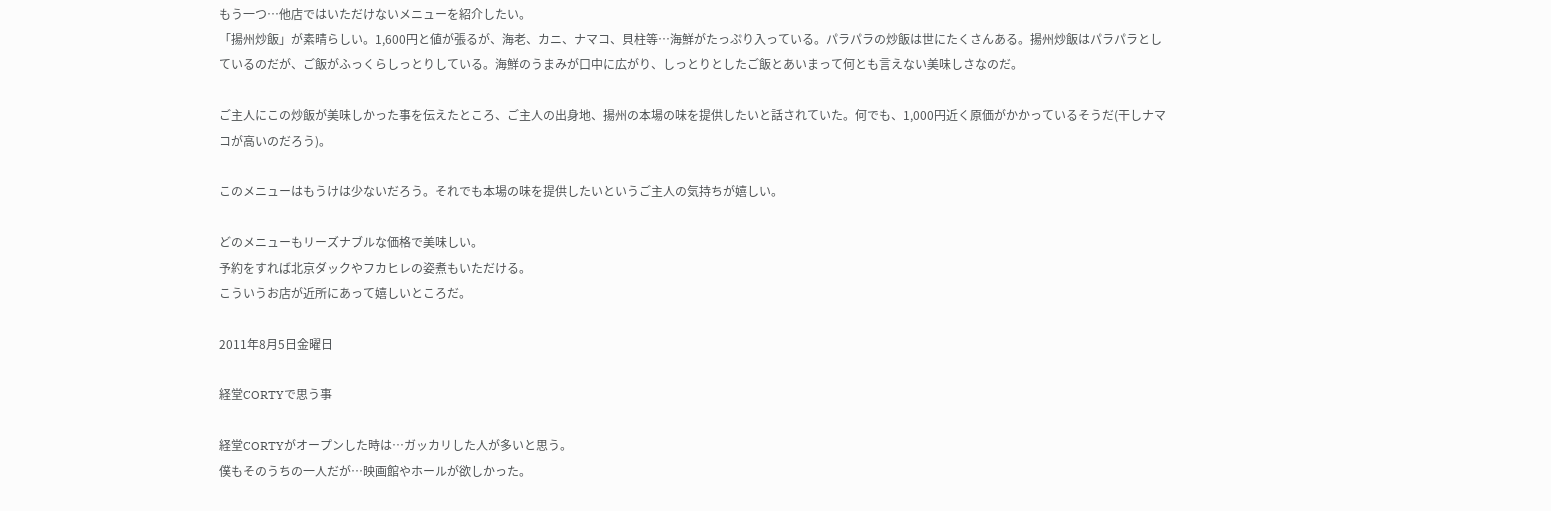もう一つ…他店ではいただけないメニューを紹介したい。
「揚州炒飯」が素晴らしい。1,600円と値が張るが、海老、カニ、ナマコ、貝柱等…海鮮がたっぷり入っている。パラパラの炒飯は世にたくさんある。揚州炒飯はパラパラとしているのだが、ご飯がふっくらしっとりしている。海鮮のうまみが口中に広がり、しっとりとしたご飯とあいまって何とも言えない美味しさなのだ。

ご主人にこの炒飯が美味しかった事を伝えたところ、ご主人の出身地、揚州の本場の味を提供したいと話されていた。何でも、1,000円近く原価がかかっているそうだ(干しナマコが高いのだろう)。

このメニューはもうけは少ないだろう。それでも本場の味を提供したいというご主人の気持ちが嬉しい。

どのメニューもリーズナブルな価格で美味しい。
予約をすれば北京ダックやフカヒレの姿煮もいただける。
こういうお店が近所にあって嬉しいところだ。

2011年8月5日金曜日

経堂CORTYで思う事

経堂CORTYがオープンした時は…ガッカリした人が多いと思う。
僕もそのうちの一人だが…映画館やホールが欲しかった。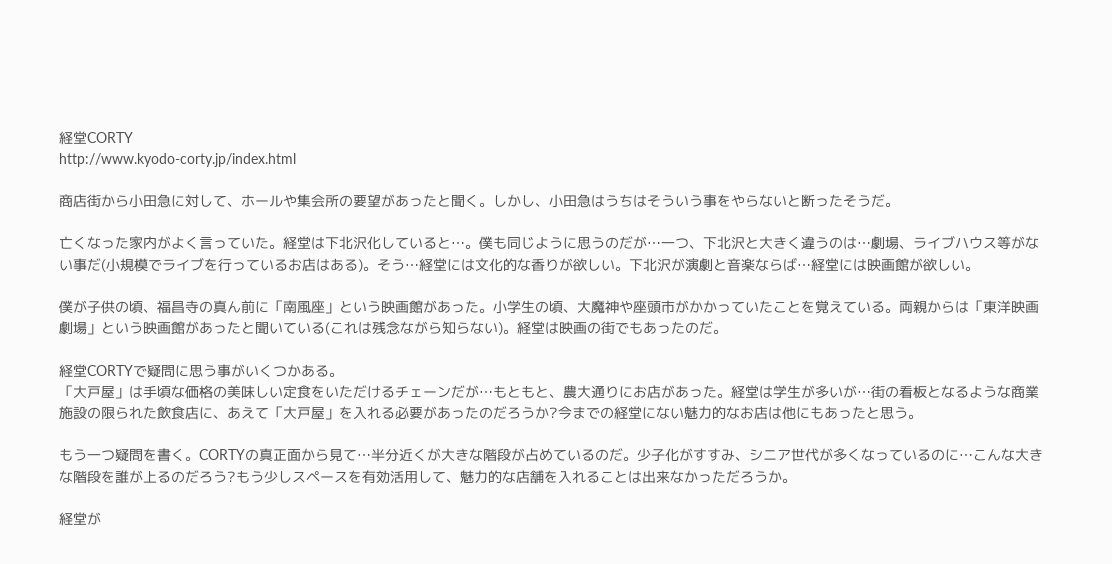経堂CORTY
http://www.kyodo-corty.jp/index.html

商店街から小田急に対して、ホールや集会所の要望があったと聞く。しかし、小田急はうちはそういう事をやらないと断ったそうだ。

亡くなった家内がよく言っていた。経堂は下北沢化していると…。僕も同じように思うのだが…一つ、下北沢と大きく違うのは…劇場、ライブハウス等がない事だ(小規模でライブを行っているお店はある)。そう…経堂には文化的な香りが欲しい。下北沢が演劇と音楽ならば…経堂には映画館が欲しい。

僕が子供の頃、福昌寺の真ん前に「南風座」という映画館があった。小学生の頃、大魔神や座頭市がかかっていたことを覚えている。両親からは「東洋映画劇場」という映画館があったと聞いている(これは残念ながら知らない)。経堂は映画の街でもあったのだ。

経堂CORTYで疑問に思う事がいくつかある。
「大戸屋」は手頃な価格の美味しい定食をいただけるチェーンだが…もともと、農大通りにお店があった。経堂は学生が多いが…街の看板となるような商業施設の限られた飲食店に、あえて「大戸屋」を入れる必要があったのだろうか?今までの経堂にない魅力的なお店は他にもあったと思う。

もう一つ疑問を書く。CORTYの真正面から見て…半分近くが大きな階段が占めているのだ。少子化がすすみ、シニア世代が多くなっているのに…こんな大きな階段を誰が上るのだろう?もう少しスペースを有効活用して、魅力的な店舗を入れることは出来なかっただろうか。

経堂が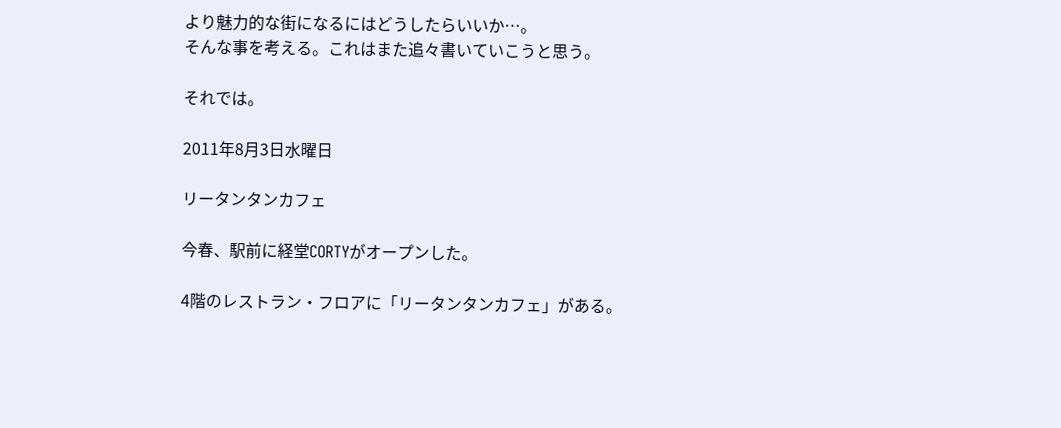より魅力的な街になるにはどうしたらいいか…。
そんな事を考える。これはまた追々書いていこうと思う。

それでは。

2011年8月3日水曜日

リータンタンカフェ

今春、駅前に経堂CORTYがオープンした。

4階のレストラン・フロアに「リータンタンカフェ」がある。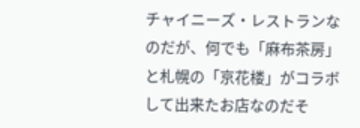チャイニーズ・レストランなのだが、何でも「麻布茶房」と札幌の「京花楼」がコラボして出来たお店なのだそ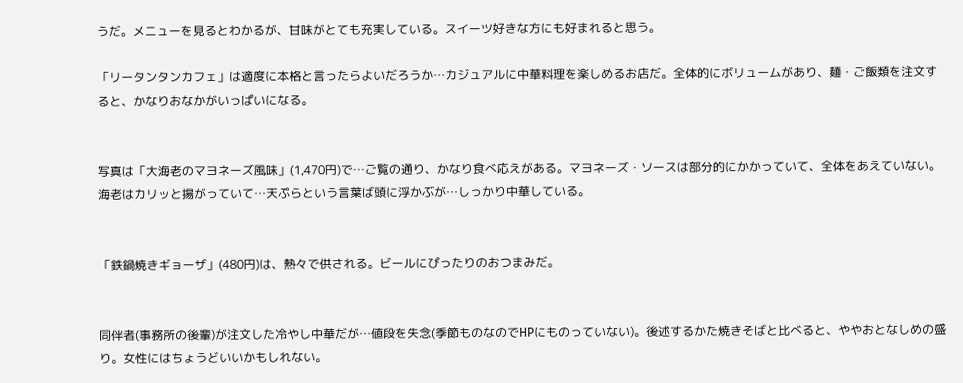うだ。メニューを見るとわかるが、甘味がとても充実している。スイーツ好きな方にも好まれると思う。

「リータンタンカフェ」は適度に本格と言ったらよいだろうか…カジュアルに中華料理を楽しめるお店だ。全体的にボリュームがあり、麺・ご飯類を注文すると、かなりおなかがいっぱいになる。


写真は「大海老のマヨネーズ風味」(1,470円)で…ご覧の通り、かなり食べ応えがある。マヨネーズ・ソースは部分的にかかっていて、全体をあえていない。海老はカリッと揚がっていて…天ぷらという言葉ば頭に浮かぶが…しっかり中華している。


「鉄鍋焼きギョーザ」(480円)は、熱々で供される。ビールにぴったりのおつまみだ。


同伴者(事務所の後輩)が注文した冷やし中華だが…値段を失念(季節ものなのでHPにものっていない)。後述するかた焼きそばと比べると、ややおとなしめの盛り。女性にはちょうどいいかもしれない。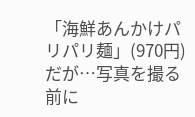「海鮮あんかけパリパリ麺」(970円)だが…写真を撮る前に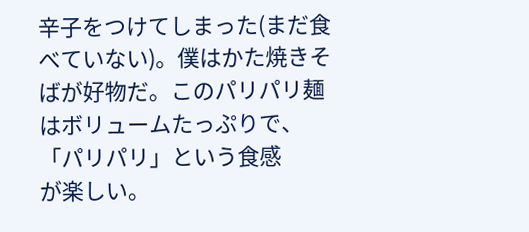辛子をつけてしまった(まだ食べていない)。僕はかた焼きそばが好物だ。このパリパリ麺はボリュームたっぷりで、「パリパリ」という食感
が楽しい。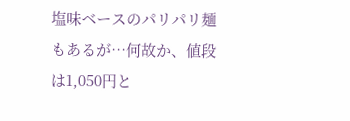塩味ベースのパリパリ麺もあるが…何故か、値段は1,050円と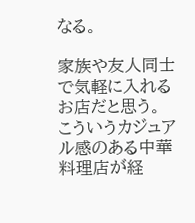なる。

家族や友人同士で気軽に入れるお店だと思う。
こういうカジュアル感のある中華料理店が経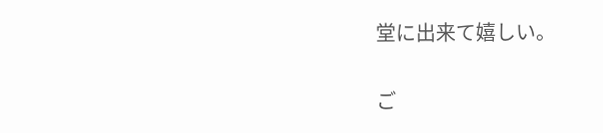堂に出来て嬉しい。

ご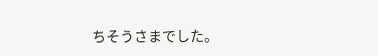ちそうさまでした。